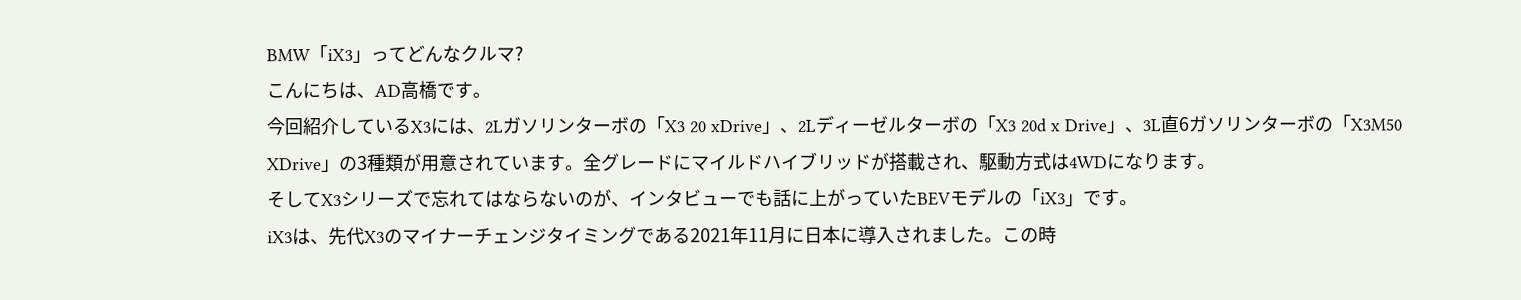BMW「iX3」ってどんなクルマ?
こんにちは、AD高橋です。
今回紹介しているX3には、2Lガソリンターボの「X3 20 xDrive」、2Lディーゼルターボの「X3 20d x Drive」、3L直6ガソリンターボの「X3M50 XDrive」の3種類が用意されています。全グレードにマイルドハイブリッドが搭載され、駆動方式は4WDになります。
そしてX3シリーズで忘れてはならないのが、インタビューでも話に上がっていたBEVモデルの「iX3」です。
iX3は、先代X3のマイナーチェンジタイミングである2021年11月に日本に導入されました。この時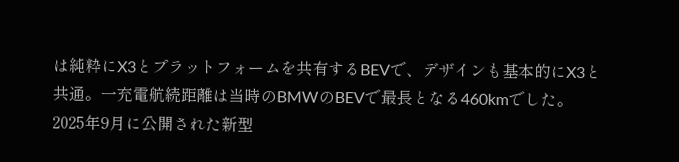は純粋にX3とプラットフォームを共有するBEVで、デザインも基本的にX3と共通。一充電航続距離は当時のBMWのBEVで最長となる460kmでした。
2025年9月に公開された新型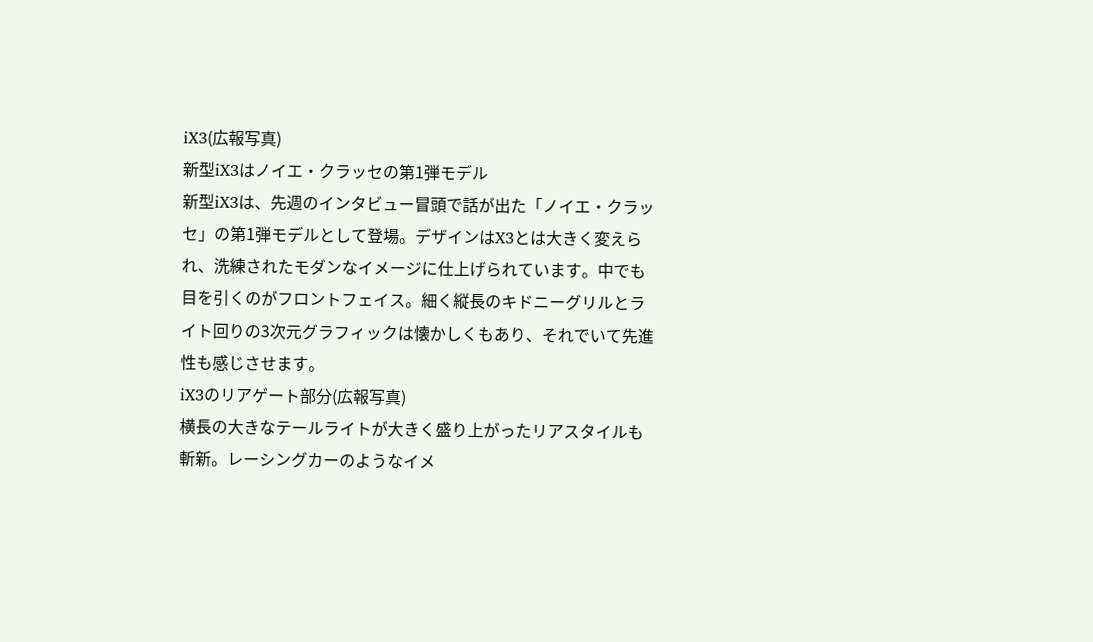iX3(広報写真)
新型iX3はノイエ・クラッセの第1弾モデル
新型iX3は、先週のインタビュー冒頭で話が出た「ノイエ・クラッセ」の第1弾モデルとして登場。デザインはX3とは大きく変えられ、洗練されたモダンなイメージに仕上げられています。中でも目を引くのがフロントフェイス。細く縦長のキドニーグリルとライト回りの3次元グラフィックは懐かしくもあり、それでいて先進性も感じさせます。
iX3のリアゲート部分(広報写真)
横長の大きなテールライトが大きく盛り上がったリアスタイルも斬新。レーシングカーのようなイメ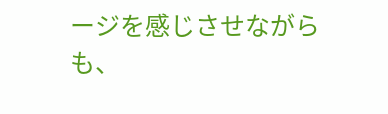ージを感じさせながらも、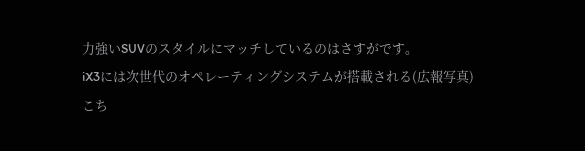力強いSUVのスタイルにマッチしているのはさすがです。
iX3には次世代のオペレーティングシステムが搭載される(広報写真)
こち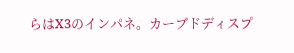らはX3のインパネ。カーブドディスプ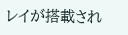レイが搭載され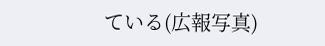ている(広報写真)